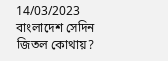14/03/2023
বাংলাদেশ সেদিন জিতল কোথায়?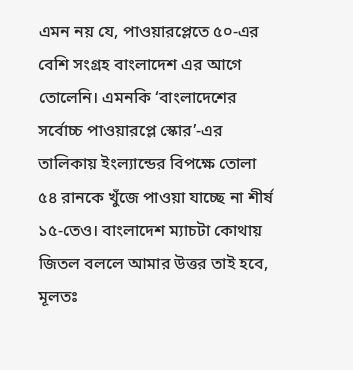এমন নয় যে, পাওয়ারপ্লেতে ৫০-এর বেশি সংগ্রহ বাংলাদেশ এর আগে তোলেনি। এমনকি ‘বাংলাদেশের সর্বোচ্চ পাওয়ারপ্লে স্কোর’-এর তালিকায় ইংল্যান্ডের বিপক্ষে তোলা ৫৪ রানকে খুঁজে পাওয়া যাচ্ছে না শীর্ষ ১৫-তেও। বাংলাদেশ ম্যাচটা কোথায় জিতল বললে আমার উত্তর তাই হবে, মূলতঃ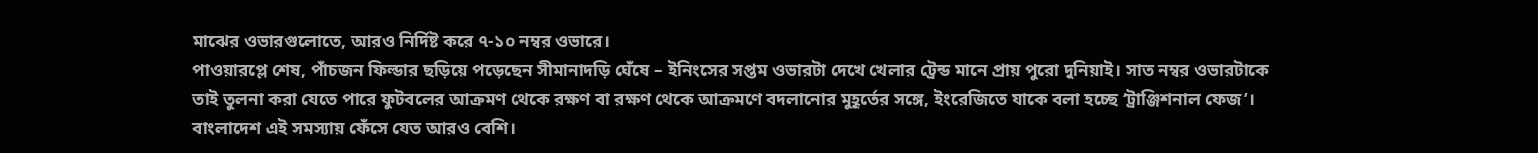মাঝের ওভারগুলোতে, আরও নির্দিষ্ট করে ৭-১০ নম্বর ওভারে।
পাওয়ারপ্লে শেষ, পাঁচজন ফিল্ডার ছড়িয়ে পড়েছেন সীমানাদড়ি ঘেঁষে – ইনিংসের সপ্তম ওভারটা দেখে খেলার ট্রেন্ড মানে প্রায় পুরো দুনিয়াই। সাত নম্বর ওভারটাকে তাই তুলনা করা যেতে পারে ফুটবলের আক্রমণ থেকে রক্ষণ বা রক্ষণ থেকে আক্রমণে বদলানোর মুহূর্তের সঙ্গে, ইংরেজিতে যাকে বলা হচ্ছে ‘ট্রাঞ্জিশনাল ফেজ’। বাংলাদেশ এই সমস্যায় ফেঁসে যেত আরও বেশি।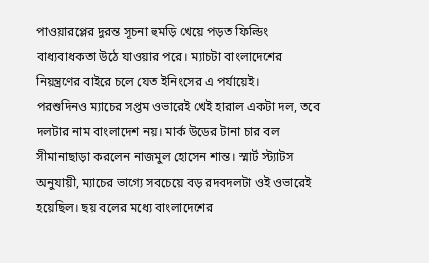পাওয়ারপ্লের দুরন্ত সূচনা হুমড়ি খেয়ে পড়ত ফিল্ডিং বাধ্যবাধকতা উঠে যাওয়ার পরে। ম্যাচটা বাংলাদেশের নিয়ন্ত্রণের বাইরে চলে যেত ইনিংসের এ পর্যায়েই।
পরশুদিনও ম্যাচের সপ্তম ওভারেই খেই হারাল একটা দল, তবে দলটার নাম বাংলাদেশ নয়। মার্ক উডের টানা চার বল সীমানাছাড়া করলেন নাজমুল হোসেন শান্ত। স্মার্ট স্ট্যাটস অনুযায়ী, ম্যাচের ভাগ্যে সবচেয়ে বড় রদবদলটা ওই ওভারেই হয়েছিল। ছয় বলের মধ্যে বাংলাদেশের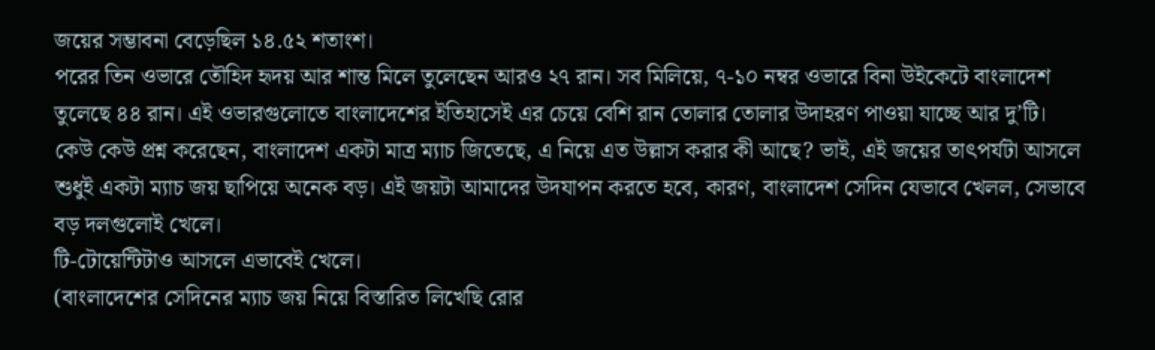জয়ের সম্ভাবনা বেড়েছিল ১৪.৫২ শতাংশ।
পরের তিন ওভারে তৌহিদ হৃদয় আর শান্ত মিলে তুলেছেন আরও ২৭ রান। সব মিলিয়ে, ৭-১০ নম্বর ওভারে বিনা উইকেটে বাংলাদেশ তুলেছে ৪৪ রান। এই ওভারগুলোতে বাংলাদেশের ইতিহাসেই এর চেয়ে বেশি রান তোলার তোলার উদাহরণ পাওয়া যাচ্ছে আর দু’টি।
কেউ কেউ প্রশ্ন করেছেন, বাংলাদেশ একটা মাত্র ম্যাচ জিতেছে, এ নিয়ে এত উল্লাস করার কী আছে? ভাই, এই জয়ের তাৎপর্যটা আসলে শুধুই একটা ম্যাচ জয় ছাপিয়ে অনেক বড়। এই জয়টা আমাদের উদযাপন করতে হবে, কারণ, বাংলাদেশ সেদিন যেভাবে খেলল, সেভাবে বড় দলগুলোই খেলে।
টি-টোয়েন্টিটাও আসলে এভাবেই খেলে।
(বাংলাদেশের সেদিনের ম্যাচ জয় নিয়ে বিস্তারিত লিখেছি রোর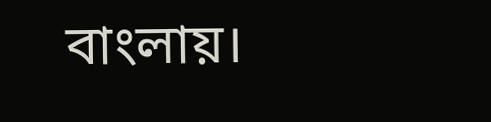বাংলায়।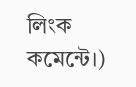লিংক কমেন্টে।)